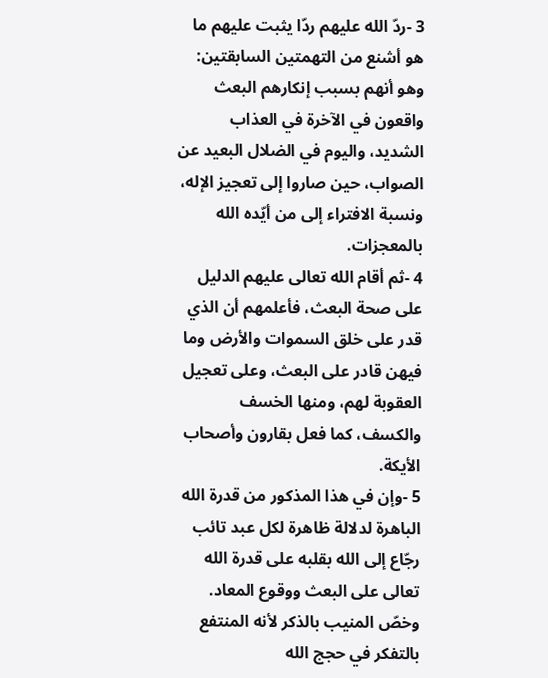3 -ردّ الله عليهم ردّا يثبت عليهم ما هو أشنع من التهمتين السابقتين: وهو أنهم بسبب إنكارهم البعث واقعون في الآخرة في العذاب الشديد، واليوم في الضلال البعيد عن الصواب، حين صاروا إلى تعجيز الإله، ونسبة الافتراء إلى من أيّده الله بالمعجزات.
4 -ثم أقام الله تعالى عليهم الدليل على صحة البعث، فأعلمهم أن الذي قدر على خلق السموات والأرض وما فيهن قادر على البعث، وعلى تعجيل العقوبة لهم، ومنها الخسف والكسف، كما فعل بقارون وأصحاب الأيكة.
5 -وإن في هذا المذكور من قدرة الله الباهرة لدلالة ظاهرة لكل عبد تائب رجّاع إلى الله بقلبه على قدرة الله تعالى على البعث ووقوع المعاد. وخصّ المنيب بالذكر لأنه المنتفع بالتفكر في حجج الله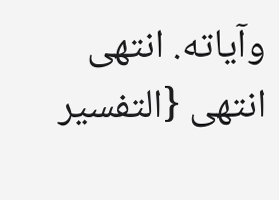وآياته. انتهى انتهى {التفسير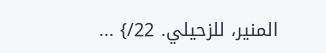المنير، للزحيلي. 22/} ...